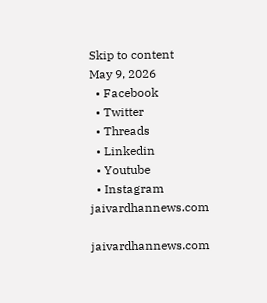Skip to content
May 9, 2026
  • Facebook
  • Twitter
  • Threads
  • Linkedin
  • Youtube
  • Instagram
jaivardhannews.com

jaivardhannews.com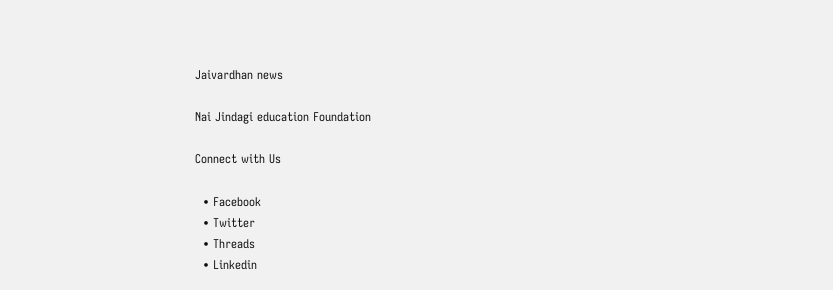Jaivardhan news

Nai Jindagi education Foundation

Connect with Us

  • Facebook
  • Twitter
  • Threads
  • Linkedin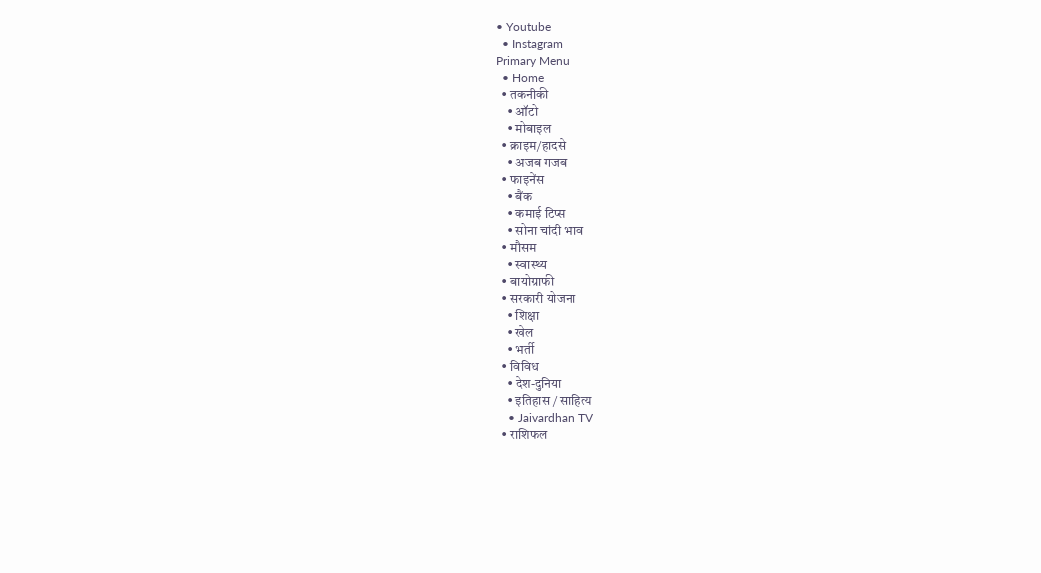• Youtube
  • Instagram
Primary Menu
  • Home
  • तकनीकी
    • ऑटो
    • मोबाइल
  • क्राइम/हादसे
    • अजब गजब
  • फाइनेंस
    • बैंक
    • कमाई टिप्स
    • सोना चांदी भाव
  • मौसम
    • स्वास्थ्य
  • बायोग्राफी
  • सरकारी योजना
    • शिक्षा
    • खेल
    • भर्ती
  • विविध
    • देश-दुनिया
    • इतिहास / साहित्य
    • Jaivardhan TV
  • राशिफल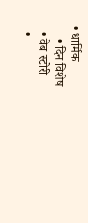• धार्मिक
    • दिन विशेष
  • वेब स्टोरी
  •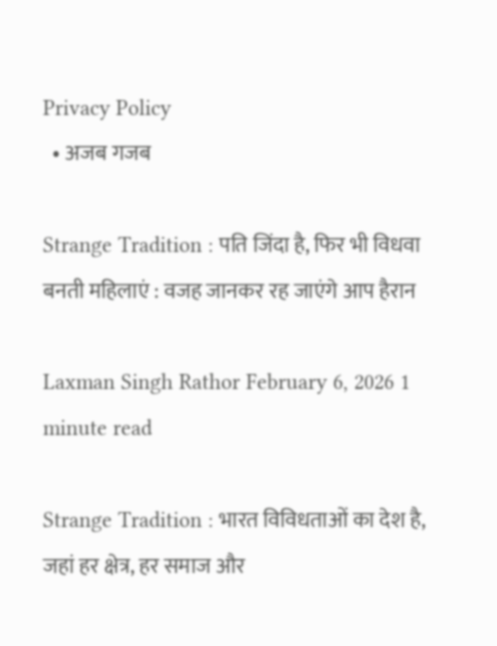Privacy Policy
  • अजब गजब

Strange Tradition : पति जिंदा है, फिर भी विधवा बनती महिलाएं : वजह जानकर रह जाएंगे आप हैरान

Laxman Singh Rathor February 6, 2026 1 minute read

Strange Tradition : भारत विविधताओं का देश है, जहां हर क्षेत्र, हर समाज और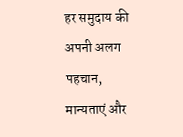हर समुदाय की अपनी अलग पहचान, मान्यताएं और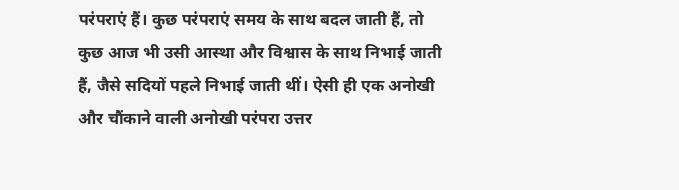परंपराएं हैं। कुछ परंपराएं समय के साथ बदल जाती हैं, तो कुछ आज भी उसी आस्था और विश्वास के साथ निभाई जाती हैं, जैसे सदियों पहले निभाई जाती थीं। ऐसी ही एक अनोखी और चौंकाने वाली अनोखी परंपरा उत्तर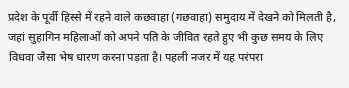प्रदेश के पूर्वी हिस्से में रहने वाले कछवाहा (गछवाहा) समुदाय में देखने को मिलती है, जहां सुहागिन महिलाओं को अपने पति के जीवित रहते हुए भी कुछ समय के लिए विधवा जैसा भेष धारण करना पड़ता है। पहली नजर में यह परंपरा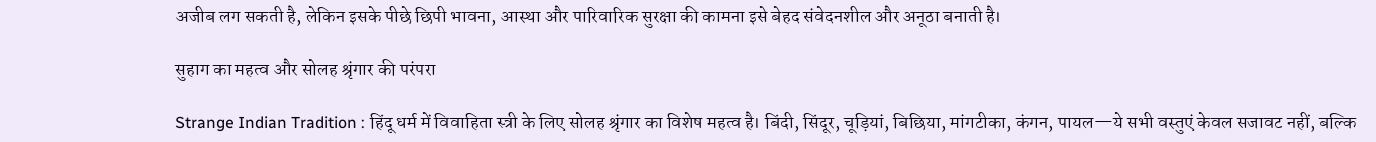अजीब लग सकती है, लेकिन इसके पीछे छिपी भावना, आस्था और पारिवारिक सुरक्षा की कामना इसे बेहद संवेदनशील और अनूठा बनाती है।

सुहाग का महत्व और सोलह श्रृंगार की परंपरा

Strange Indian Tradition : हिंदू धर्म में विवाहिता स्त्री के लिए सोलह श्रृंगार का विशेष महत्व है। बिंदी, सिंदूर, चूड़ियां, बिछिया, मांगटीका, कंगन, पायल—ये सभी वस्तुएं केवल सजावट नहीं, बल्कि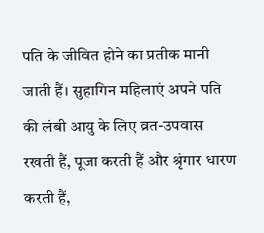पति के जीवित होने का प्रतीक मानी जाती हैं। सुहागिन महिलाएं अपने पति की लंबी आयु के लिए व्रत-उपवास रखती हैं, पूजा करती हैं और श्रृंगार धारण करती हैं,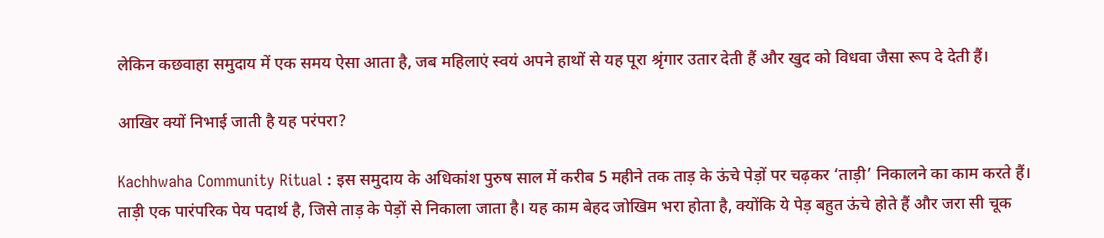लेकिन कछवाहा समुदाय में एक समय ऐसा आता है, जब महिलाएं स्वयं अपने हाथों से यह पूरा श्रृंगार उतार देती हैं और खुद को विधवा जैसा रूप दे देती हैं।

आखिर क्यों निभाई जाती है यह परंपरा?

Kachhwaha Community Ritual : इस समुदाय के अधिकांश पुरुष साल में करीब 5 महीने तक ताड़ के ऊंचे पेड़ों पर चढ़कर ‘ताड़ी’ निकालने का काम करते हैं। ताड़ी एक पारंपरिक पेय पदार्थ है, जिसे ताड़ के पेड़ों से निकाला जाता है। यह काम बेहद जोखिम भरा होता है, क्योंकि ये पेड़ बहुत ऊंचे होते हैं और जरा सी चूक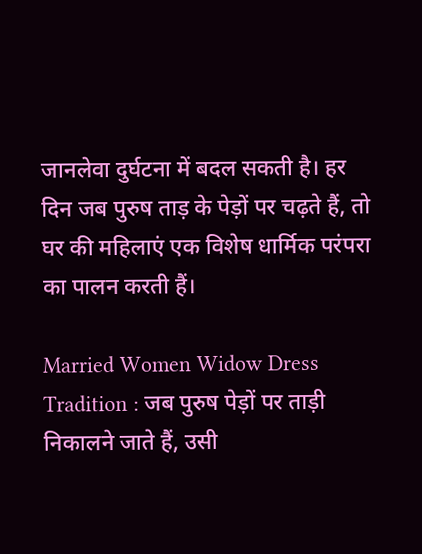जानलेवा दुर्घटना में बदल सकती है। हर दिन जब पुरुष ताड़ के पेड़ों पर चढ़ते हैं, तो घर की महिलाएं एक विशेष धार्मिक परंपरा का पालन करती हैं।

Married Women Widow Dress Tradition : जब पुरुष पेड़ों पर ताड़ी निकालने जाते हैं, उसी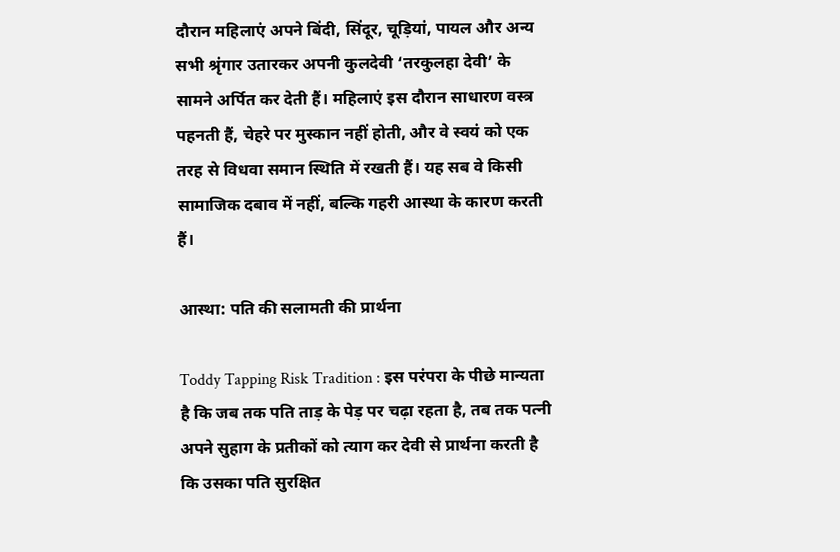दौरान महिलाएं अपने बिंदी, सिंदूर, चूड़ियां, पायल और अन्य सभी श्रृंगार उतारकर अपनी कुलदेवी ‘तरकुलहा देवी’ के सामने अर्पित कर देती हैं। महिलाएं इस दौरान साधारण वस्त्र पहनती हैं, चेहरे पर मुस्कान नहीं होती, और वे स्वयं को एक तरह से विधवा समान स्थिति में रखती हैं। यह सब वे किसी सामाजिक दबाव में नहीं, बल्कि गहरी आस्था के कारण करती हैं।

आस्था: पति की सलामती की प्रार्थना

Toddy Tapping Risk Tradition : इस परंपरा के पीछे मान्यता है कि जब तक पति ताड़ के पेड़ पर चढ़ा रहता है, तब तक पत्नी अपने सुहाग के प्रतीकों को त्याग कर देवी से प्रार्थना करती है कि उसका पति सुरक्षित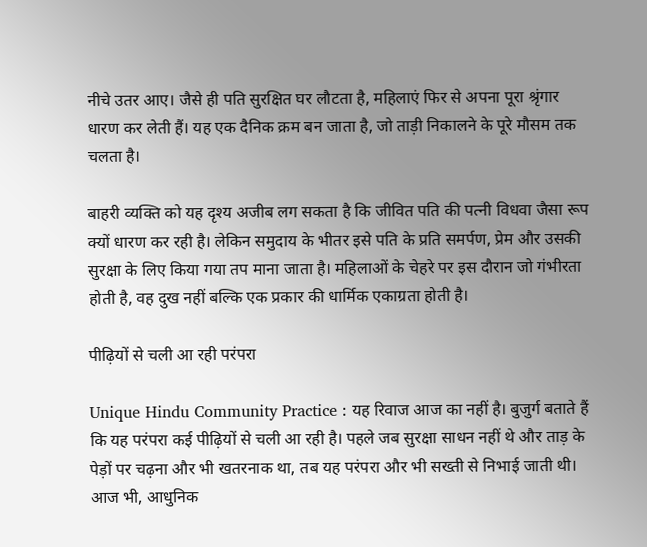नीचे उतर आए। जैसे ही पति सुरक्षित घर लौटता है, महिलाएं फिर से अपना पूरा श्रृंगार धारण कर लेती हैं। यह एक दैनिक क्रम बन जाता है, जो ताड़ी निकालने के पूरे मौसम तक चलता है।

बाहरी व्यक्ति को यह दृश्य अजीब लग सकता है कि जीवित पति की पत्नी विधवा जैसा रूप क्यों धारण कर रही है। लेकिन समुदाय के भीतर इसे पति के प्रति समर्पण, प्रेम और उसकी सुरक्षा के लिए किया गया तप माना जाता है। महिलाओं के चेहरे पर इस दौरान जो गंभीरता होती है, वह दुख नहीं बल्कि एक प्रकार की धार्मिक एकाग्रता होती है।

पीढ़ियों से चली आ रही परंपरा

Unique Hindu Community Practice : यह रिवाज आज का नहीं है। बुजुर्ग बताते हैं कि यह परंपरा कई पीढ़ियों से चली आ रही है। पहले जब सुरक्षा साधन नहीं थे और ताड़ के पेड़ों पर चढ़ना और भी खतरनाक था, तब यह परंपरा और भी सख्ती से निभाई जाती थी। आज भी, आधुनिक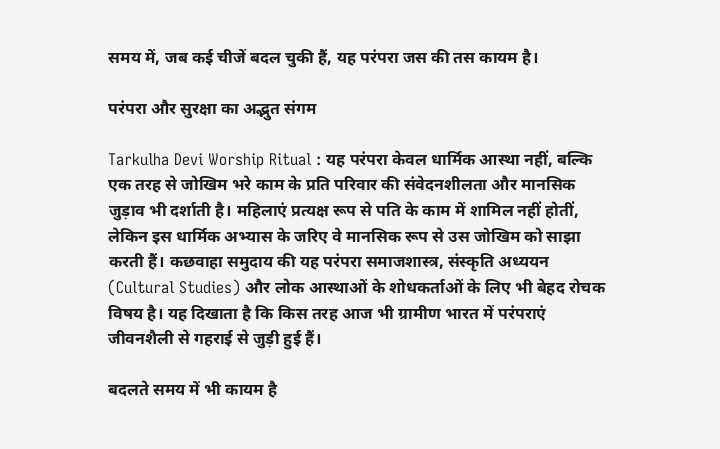समय में, जब कई चीजें बदल चुकी हैं, यह परंपरा जस की तस कायम है।

परंपरा और सुरक्षा का अद्भुत संगम

Tarkulha Devi Worship Ritual : यह परंपरा केवल धार्मिक आस्था नहीं, बल्कि एक तरह से जोखिम भरे काम के प्रति परिवार की संवेदनशीलता और मानसिक जुड़ाव भी दर्शाती है। महिलाएं प्रत्यक्ष रूप से पति के काम में शामिल नहीं होतीं, लेकिन इस धार्मिक अभ्यास के जरिए वे मानसिक रूप से उस जोखिम को साझा करती हैं। कछवाहा समुदाय की यह परंपरा समाजशास्त्र, संस्कृति अध्ययन (Cultural Studies) और लोक आस्थाओं के शोधकर्ताओं के लिए भी बेहद रोचक विषय है। यह दिखाता है कि किस तरह आज भी ग्रामीण भारत में परंपराएं जीवनशैली से गहराई से जुड़ी हुई हैं।

बदलते समय में भी कायम है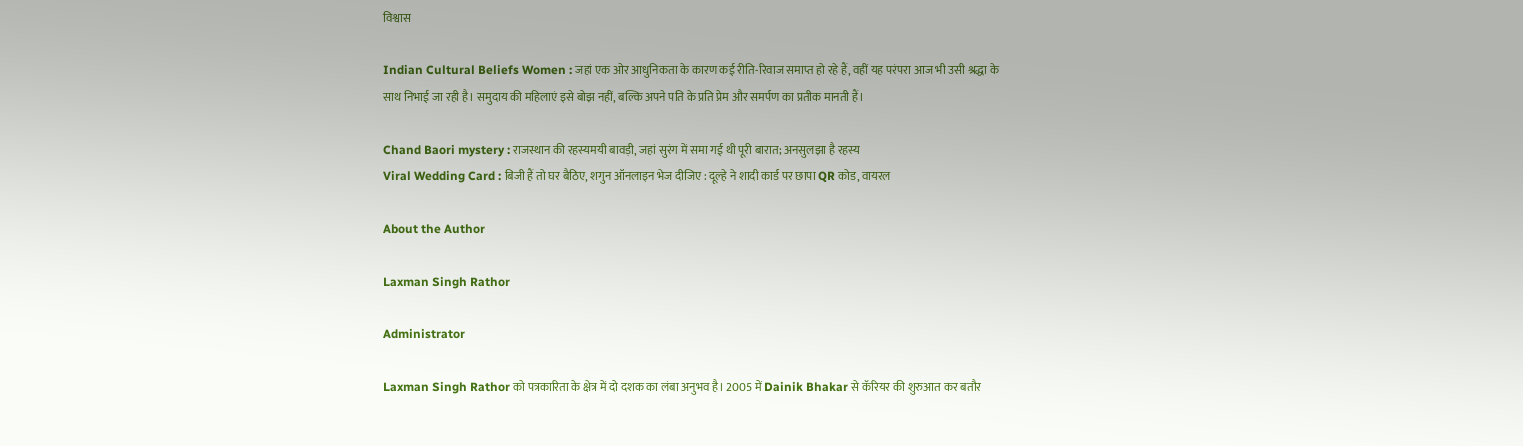विश्वास

Indian Cultural Beliefs Women : जहां एक ओर आधुनिकता के कारण कई रीति-रिवाज समाप्त हो रहे हैं, वहीं यह परंपरा आज भी उसी श्रद्धा के साथ निभाई जा रही है। समुदाय की महिलाएं इसे बोझ नहीं, बल्कि अपने पति के प्रति प्रेम और समर्पण का प्रतीक मानती हैं।

Chand Baori mystery : राजस्थान की रहस्यमयी बावड़ी, जहां सुरंग में समा गई थी पूरी बारात; अनसुलझा है रहस्य
Viral Wedding Card : बिजी हैं तो घर बैठिए, शगुन ऑनलाइन भेज दीजिए : दूल्हे ने शादी कार्ड पर छापा QR कोड, वायरल

About the Author

Laxman Singh Rathor

Administrator

Laxman Singh Rathor को पत्रकारिता के क्षेत्र में दो दशक का लंबा अनुभव है। 2005 में Dainik Bhakar से कॅरियर की शुरुआत कर बतौर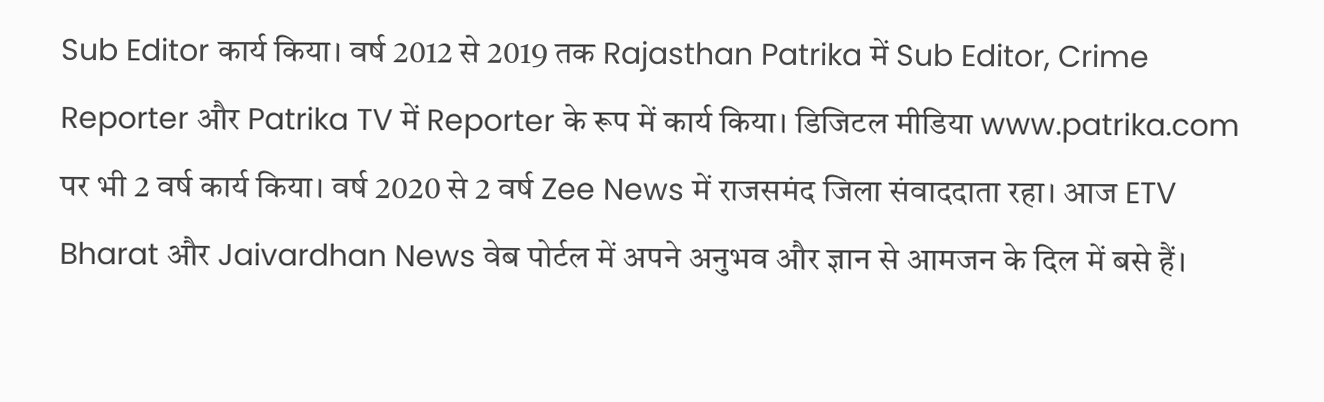Sub Editor कार्य किया। वर्ष 2012 से 2019 तक Rajasthan Patrika में Sub Editor, Crime Reporter और Patrika TV में Reporter के रूप में कार्य किया। डिजिटल मीडिया www.patrika.com पर भी 2 वर्ष कार्य किया। वर्ष 2020 से 2 वर्ष Zee News में राजसमंद जिला संवाददाता रहा। आज ETV Bharat और Jaivardhan News वेब पोर्टल में अपने अनुभव और ज्ञान से आमजन के दिल में बसे हैं।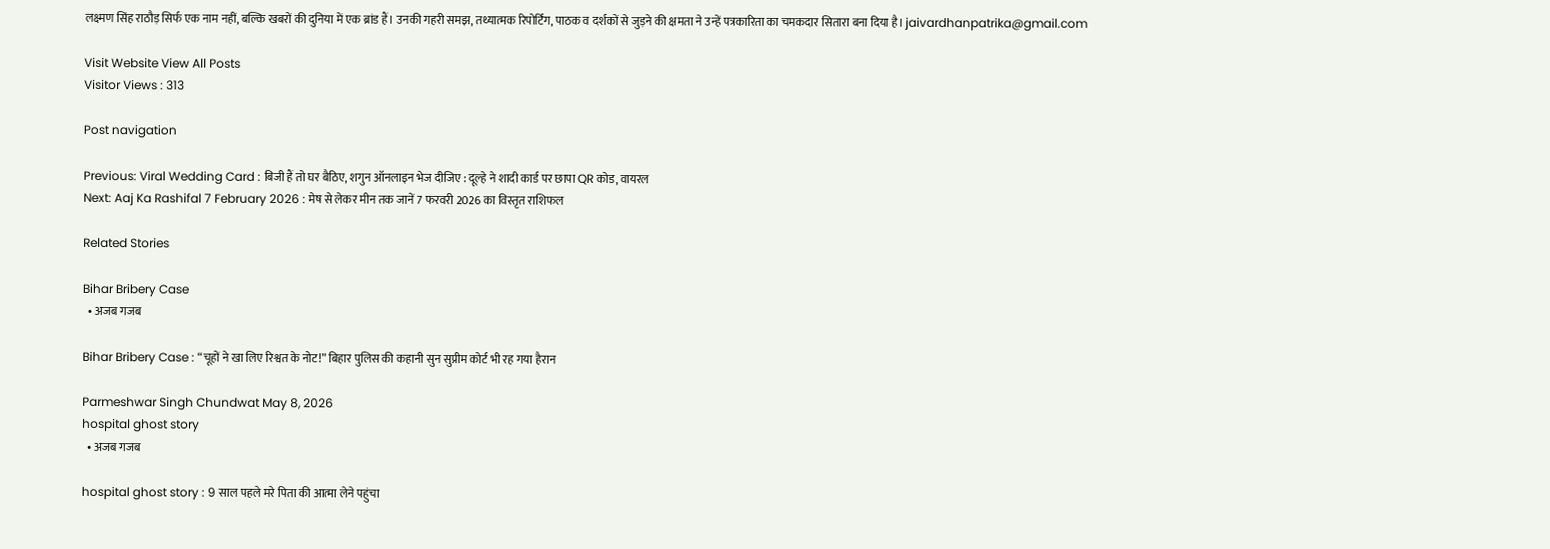लक्ष्मण सिंह राठौड़ सिर्फ एक नाम नहीं, बल्कि खबरों की दुनिया में एक ब्रांड हैं। उनकी गहरी समझ, तथ्यात्मक रिपोर्टिंग, पाठक व दर्शकों से जुड़ने की क्षमता ने उन्हें पत्रकारिता का चमकदार सितारा बना दिया है। jaivardhanpatrika@gmail.com

Visit Website View All Posts
Visitor Views : 313

Post navigation

Previous: Viral Wedding Card : बिजी हैं तो घर बैठिए, शगुन ऑनलाइन भेज दीजिए : दूल्हे ने शादी कार्ड पर छापा QR कोड, वायरल
Next: Aaj Ka Rashifal 7 February 2026 : मेष से लेकर मीन तक जानें 7 फरवरी 2026 का विस्तृत राशिफल

Related Stories

Bihar Bribery Case
  • अजब गजब

Bihar Bribery Case : “चूहों ने खा लिए रिश्वत के नोट!” बिहार पुलिस की कहानी सुन सुप्रीम कोर्ट भी रह गया हैरान

Parmeshwar Singh Chundwat May 8, 2026
hospital ghost story
  • अजब गजब

hospital ghost story : 9 साल पहले मरे पिता की आत्मा लेने पहुंचा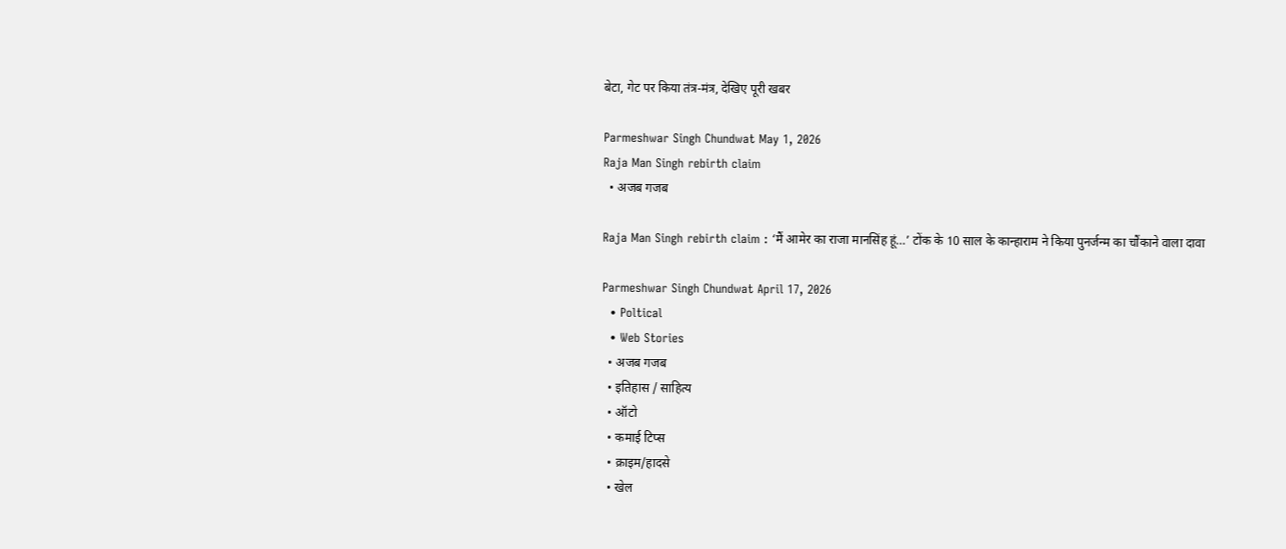बेटा, गेट पर किया तंत्र-मंत्र, देखिए पूरी खबर

Parmeshwar Singh Chundwat May 1, 2026
Raja Man Singh rebirth claim
  • अजब गजब

Raja Man Singh rebirth claim : ‘मैं आमेर का राजा मानसिंह हूं…’ टोंक के 10 साल के कान्हाराम ने किया पुनर्जन्म का चौंकाने वाला दावा

Parmeshwar Singh Chundwat April 17, 2026
  • Poltical
  • Web Stories
  • अजब गजब
  • इतिहास / साहित्य
  • ऑटो
  • कमाई टिप्स
  • क्राइम/हादसे
  • खेल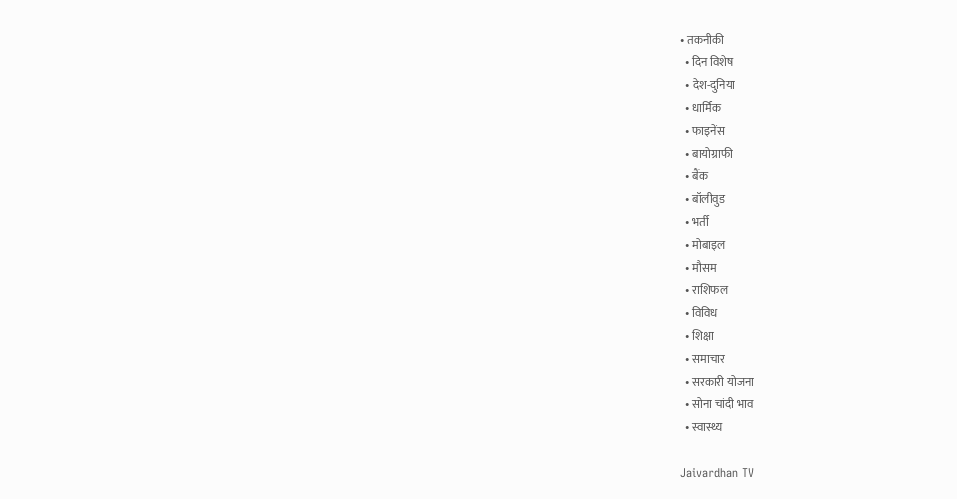• तकनीकी
  • दिन विशेष
  • देश-दुनिया
  • धार्मिक
  • फाइनेंस
  • बायोग्राफी
  • बैंक
  • बॉलीवुड
  • भर्ती
  • मोबाइल
  • मौसम
  • राशिफल
  • विविध
  • शिक्षा
  • समाचार
  • सरकारी योजना
  • सोना चांदी भाव
  • स्वास्थ्य

Jaivardhan TV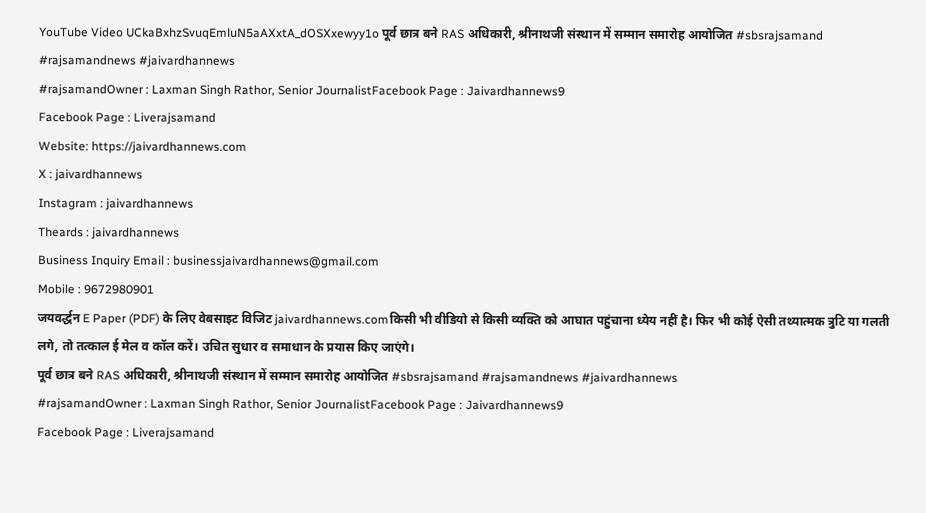YouTube Video UCkaBxhzSvuqEmluN5aAXxtA_dOSXxewyy1o पूर्व छात्र बने RAS अधिकारी, श्रीनाथजी संस्थान में सम्मान समारोह आयोजित #sbsrajsamand #rajsamandnews #jaivardhannews
#rajsamandOwner : Laxman Singh Rathor, Senior JournalistFacebook Page : Jaivardhannews9
Facebook Page : Liverajsamand
Website: https://jaivardhannews.com
X : jaivardhannews
Instagram : jaivardhannews
Theards : jaivardhannews
Business Inquiry Email : businessjaivardhannews@gmail.com
Mobile : 9672980901
जयवर्द्धन E Paper (PDF) के लिए वेबसाइट विजिट jaivardhannews.comकिसी भी वीडियो से किसी व्यक्ति को आघात पहुंचाना ध्येय नहीं है। फिर भी कोई ऐसी तथ्यात्मक त्रुटि या गलती लगे, तो तत्काल ई मेल व कॉल करें। उचित सुधार व समाधान के प्रयास किए जाएंगे।
पूर्व छात्र बने RAS अधिकारी, श्रीनाथजी संस्थान में सम्मान समारोह आयोजित #sbsrajsamand #rajsamandnews #jaivardhannews
#rajsamandOwner : Laxman Singh Rathor, Senior JournalistFacebook Page : Jaivardhannews9
Facebook Page : Liverajsamand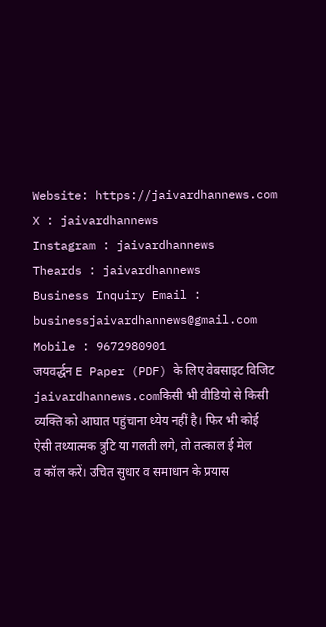Website: https://jaivardhannews.com
X : jaivardhannews
Instagram : jaivardhannews
Theards : jaivardhannews
Business Inquiry Email : businessjaivardhannews@gmail.com
Mobile : 9672980901
जयवर्द्धन E Paper (PDF) के लिए वेबसाइट विजिट jaivardhannews.comकिसी भी वीडियो से किसी व्यक्ति को आघात पहुंचाना ध्येय नहीं है। फिर भी कोई ऐसी तथ्यात्मक त्रुटि या गलती लगे, तो तत्काल ई मेल व कॉल करें। उचित सुधार व समाधान के प्रयास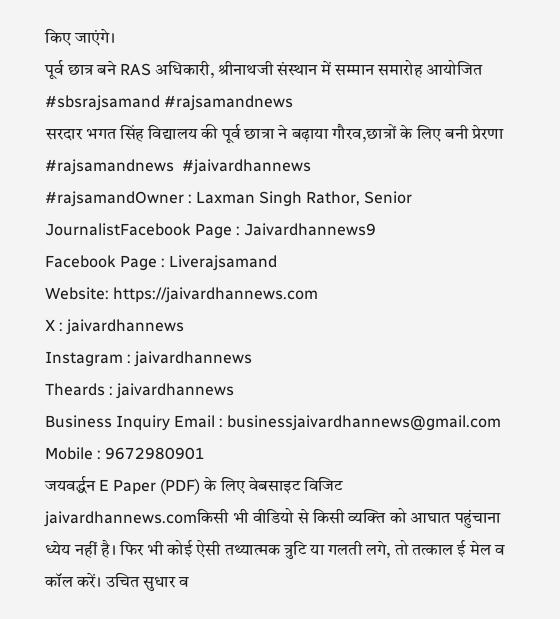किए जाएंगे।
पूर्व छात्र बने RAS अधिकारी, श्रीनाथजी संस्थान में सम्मान समारोह आयोजित #sbsrajsamand #rajsamandnews
सरदार भगत सिंह विद्यालय की पूर्व छात्रा ने बढ़ाया गौरव,छात्रों के लिए बनी प्रेरणा #rajsamandnews  #jaivardhannews
#rajsamandOwner : Laxman Singh Rathor, Senior JournalistFacebook Page : Jaivardhannews9
Facebook Page : Liverajsamand
Website: https://jaivardhannews.com
X : jaivardhannews
Instagram : jaivardhannews
Theards : jaivardhannews
Business Inquiry Email : businessjaivardhannews@gmail.com
Mobile : 9672980901
जयवर्द्धन E Paper (PDF) के लिए वेबसाइट विजिट jaivardhannews.comकिसी भी वीडियो से किसी व्यक्ति को आघात पहुंचाना ध्येय नहीं है। फिर भी कोई ऐसी तथ्यात्मक त्रुटि या गलती लगे, तो तत्काल ई मेल व कॉल करें। उचित सुधार व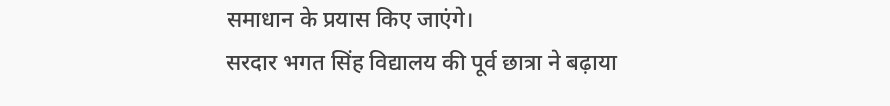समाधान के प्रयास किए जाएंगे।
सरदार भगत सिंह विद्यालय की पूर्व छात्रा ने बढ़ाया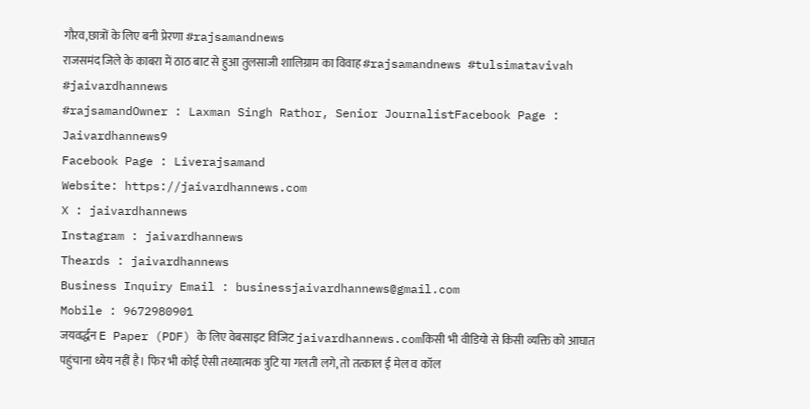गौरव,छात्रों के लिए बनी प्रेरणा #rajsamandnews
राजसमंद जिले के काबरा में ठाठ बाट से हुआ तुलसाजी शालिग्राम का विवाह #rajsamandnews #tulsimatavivah  #jaivardhannews
#rajsamandOwner : Laxman Singh Rathor, Senior JournalistFacebook Page : Jaivardhannews9
Facebook Page : Liverajsamand
Website: https://jaivardhannews.com
X : jaivardhannews
Instagram : jaivardhannews
Theards : jaivardhannews
Business Inquiry Email : businessjaivardhannews@gmail.com
Mobile : 9672980901
जयवर्द्धन E Paper (PDF) के लिए वेबसाइट विजिट jaivardhannews.comकिसी भी वीडियो से किसी व्यक्ति को आघात पहुंचाना ध्येय नहीं है। फिर भी कोई ऐसी तथ्यात्मक त्रुटि या गलती लगे, तो तत्काल ई मेल व कॉल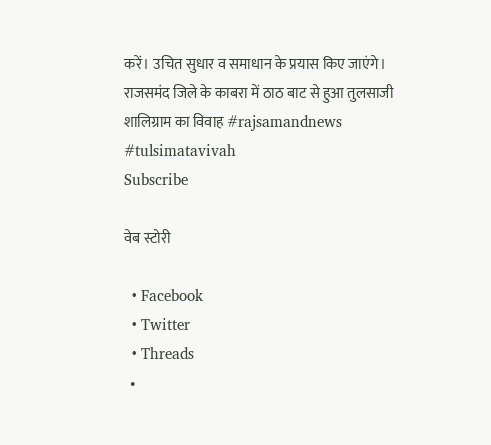करें। उचित सुधार व समाधान के प्रयास किए जाएंगे।
राजसमंद जिले के काबरा में ठाठ बाट से हुआ तुलसाजी शालिग्राम का विवाह #rajsamandnews #tulsimatavivah
Subscribe

वेब स्टोरी

  • Facebook
  • Twitter
  • Threads
  •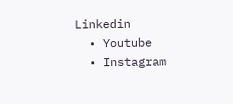Linkedin
  • Youtube
  • Instagram